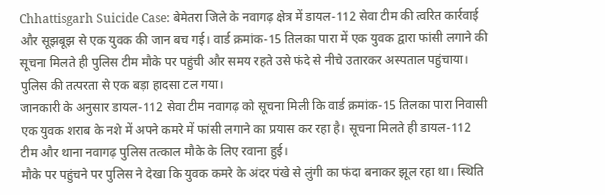Chhattisgarh Suicide Case: बेमेतरा जिले के नवागढ़ क्षेत्र में डायल-112 सेवा टीम की त्वरित कार्रवाई और सूझबूझ से एक युवक की जान बच गई। वार्ड क्रमांक-15 तिलका पारा में एक युवक द्वारा फांसी लगाने की सूचना मिलते ही पुलिस टीम मौके पर पहुंची और समय रहते उसे फंदे से नीचे उतारकर अस्पताल पहुंचाया। पुलिस की तत्परता से एक बड़ा हादसा टल गया।
जानकारी के अनुसार डायल-112 सेवा टीम नवागढ़ को सूचना मिली कि वार्ड क्रमांक-15 तिलका पारा निवासी एक युवक शराब के नशे में अपने कमरे में फांसी लगाने का प्रयास कर रहा है। सूचना मिलते ही डायल-112 टीम और थाना नवागढ़ पुलिस तत्काल मौके के लिए रवाना हुई।
मौके पर पहुंचने पर पुलिस ने देखा कि युवक कमरे के अंदर पंखे से लुंगी का फंदा बनाकर झूल रहा था। स्थिति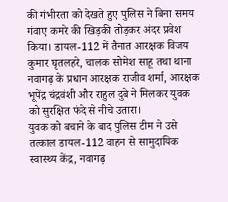की गंभीरता को देखते हुए पुलिस ने बिना समय गंवाए कमरे की खिड़की तोड़कर अंदर प्रवेश किया। डायल-112 में तैनात आरक्षक विजय कुमार घृतलहरे, चालक सोमेश साहू तथा थाना नवागढ़ के प्रधान आरक्षक राजीव शर्मा, आरक्षक भूपेंद्र चंद्रवंशी और राहुल दुबे ने मिलकर युवक को सुरक्षित फंदे से नीचे उतारा।
युवक को बचाने के बाद पुलिस टीम ने उसे तत्काल डायल-112 वाहन से सामुदायिक स्वास्थ्य केंद्र, नवागढ़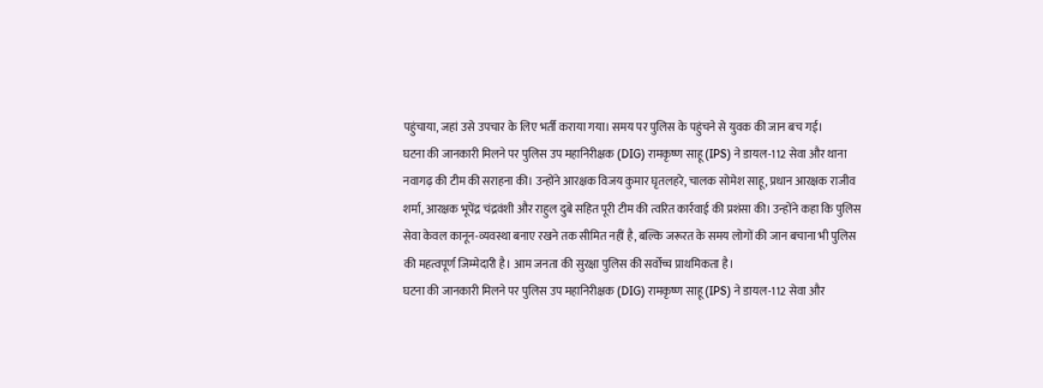पहुंचाया, जहां उसे उपचार के लिए भर्ती कराया गया। समय पर पुलिस के पहुंचने से युवक की जान बच गई।
घटना की जानकारी मिलने पर पुलिस उप महानिरीक्षक (DIG) रामकृष्ण साहू (IPS) ने डायल-112 सेवा और थाना नवागढ़ की टीम की सराहना की। उन्होंने आरक्षक विजय कुमार घृतलहरे, चालक सोमेश साहू, प्रधान आरक्षक राजीव शर्मा, आरक्षक भूपेंद्र चंद्रवंशी और राहुल दुबे सहित पूरी टीम की त्वरित कार्रवाई की प्रशंसा की। उन्होंने कहा कि पुलिस सेवा केवल कानून-व्यवस्था बनाए रखने तक सीमित नहीं है, बल्कि जरूरत के समय लोगों की जान बचाना भी पुलिस की महत्वपूर्ण जिम्मेदारी है। आम जनता की सुरक्षा पुलिस की सर्वोच्च प्राथमिकता है।
घटना की जानकारी मिलने पर पुलिस उप महानिरीक्षक (DIG) रामकृष्ण साहू (IPS) ने डायल-112 सेवा और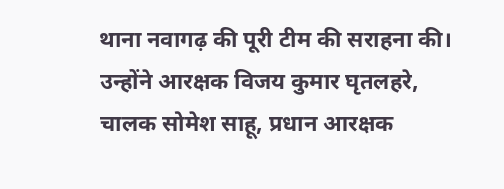थाना नवागढ़ की पूरी टीम की सराहना की। उन्होंने आरक्षक विजय कुमार घृतलहरे, चालक सोमेश साहू, प्रधान आरक्षक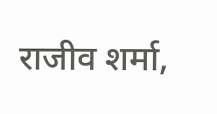राजीव शर्मा,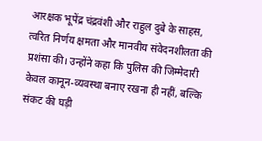आरक्षक भूपेंद्र चंद्रवंशी और राहुल दुबे के साहस, त्वरित निर्णय क्षमता और मानवीय संवेदनशीलता की प्रशंसा की। उन्होंने कहा कि पुलिस की जिम्मेदारी केवल कानून-व्यवस्था बनाए रखना ही नहीं, बल्कि संकट की घड़ी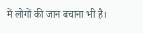में लोगों की जान बचाना भी है।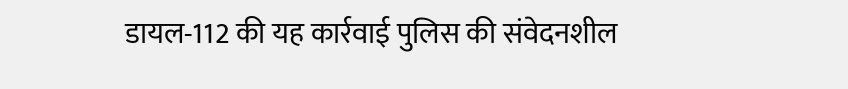डायल-112 की यह कार्रवाई पुलिस की संवेदनशील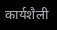कार्यशैली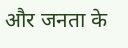और जनता के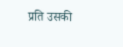प्रति उसकी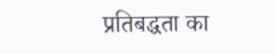प्रतिबद्धता का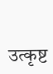उत्कृष्ट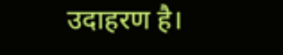उदाहरण है।